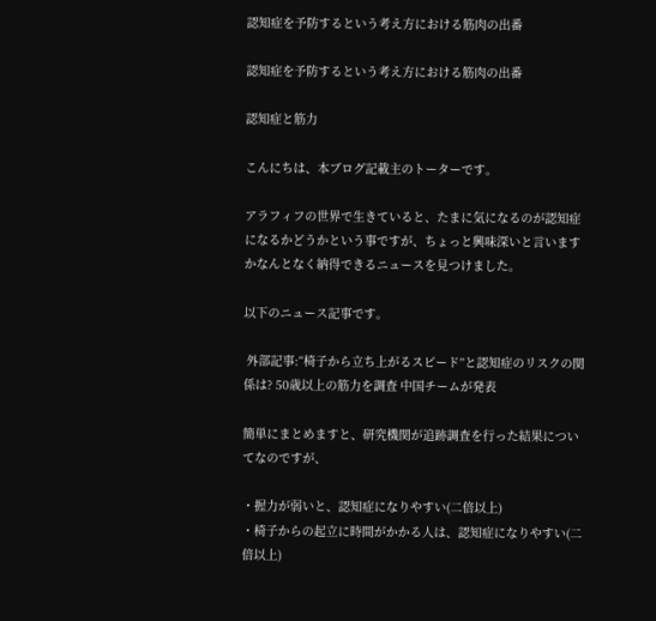認知症を予防するという考え方における筋肉の出番

認知症を予防するという考え方における筋肉の出番

認知症と筋力

こんにちは、本ブログ記載主のトーターです。

アラフィフの世界で生きていると、たまに気になるのが認知症になるかどうかという事ですが、ちょっと興味深いと言いますかなんとなく納得できるニュースを見つけました。

以下のニュース記事です。

 外部記事:“椅子から立ち上がるスピード”と認知症のリスクの関係は? 50歳以上の筋力を調査 中国チームが発表

簡単にまとめますと、研究機関が追跡調査を行った結果についてなのですが、

・握力が弱いと、認知症になりやすい(二倍以上)
・椅子からの起立に時間がかかる人は、認知症になりやすい(二倍以上)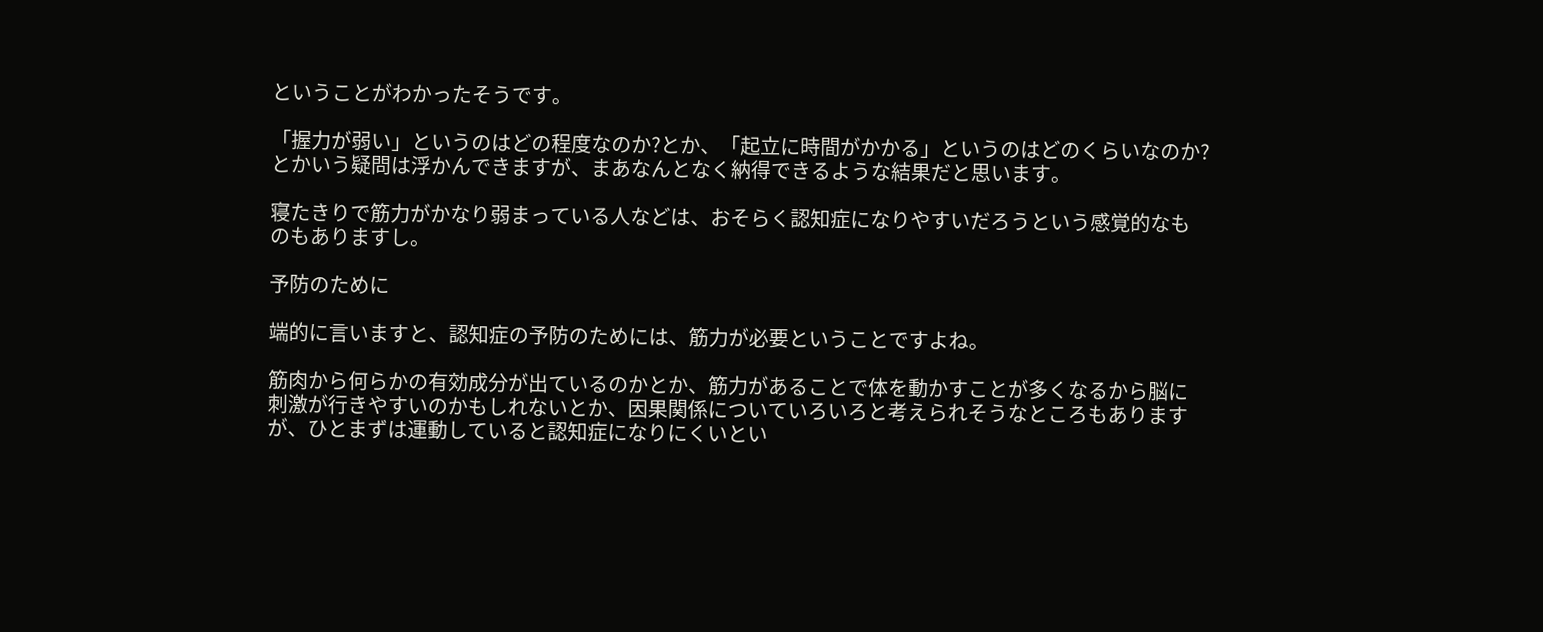ということがわかったそうです。

「握力が弱い」というのはどの程度なのか?とか、「起立に時間がかかる」というのはどのくらいなのか?とかいう疑問は浮かんできますが、まあなんとなく納得できるような結果だと思います。

寝たきりで筋力がかなり弱まっている人などは、おそらく認知症になりやすいだろうという感覚的なものもありますし。

予防のために

端的に言いますと、認知症の予防のためには、筋力が必要ということですよね。

筋肉から何らかの有効成分が出ているのかとか、筋力があることで体を動かすことが多くなるから脳に刺激が行きやすいのかもしれないとか、因果関係についていろいろと考えられそうなところもありますが、ひとまずは運動していると認知症になりにくいとい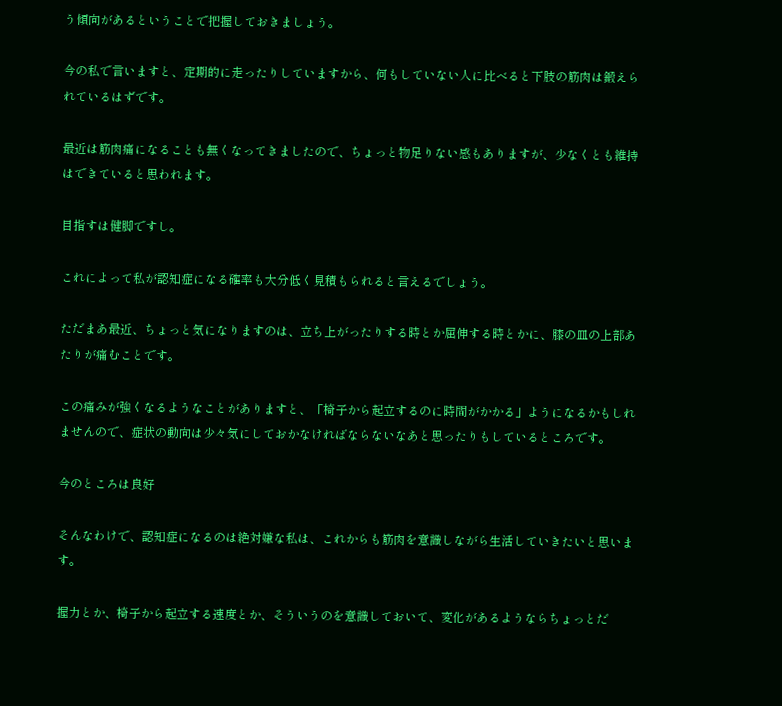う傾向があるということで把握しておきましょう。

今の私で言いますと、定期的に走ったりしていますから、何もしていない人に比べると下肢の筋肉は鍛えられているはずです。

最近は筋肉痛になることも無くなってきましたので、ちょっと物足りない感もありますが、少なくとも維持はできていると思われます。

目指すは健脚ですし。

これによって私が認知症になる確率も大分低く見積もられると言えるでしょう。

ただまあ最近、ちょっと気になりますのは、立ち上がったりする時とか屈伸する時とかに、膝の皿の上部あたりが痛むことです。

この痛みが強くなるようなことがありますと、「椅子から起立するのに時間がかかる」ようになるかもしれませんので、症状の動向は少々気にしておかなければならないなあと思ったりもしているところです。

今のところは良好

そんなわけで、認知症になるのは絶対嫌な私は、これからも筋肉を意識しながら生活していきたいと思います。

握力とか、椅子から起立する速度とか、そういうのを意識しておいて、変化があるようならちょっとだ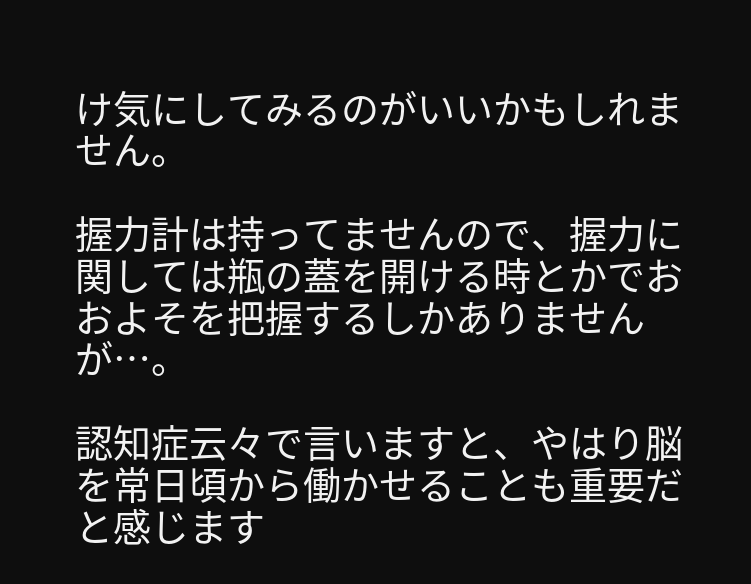け気にしてみるのがいいかもしれません。

握力計は持ってませんので、握力に関しては瓶の蓋を開ける時とかでおおよそを把握するしかありませんが…。

認知症云々で言いますと、やはり脳を常日頃から働かせることも重要だと感じます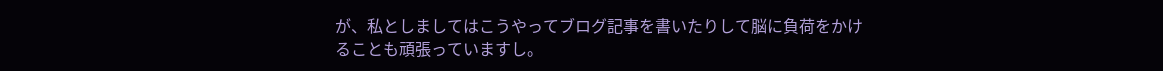が、私としましてはこうやってブログ記事を書いたりして脳に負荷をかけることも頑張っていますし。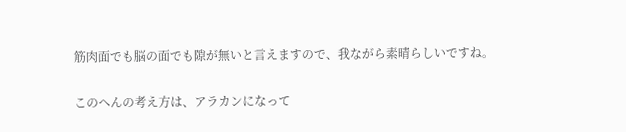筋肉面でも脳の面でも隙が無いと言えますので、我ながら素晴らしいですね。

このへんの考え方は、アラカンになって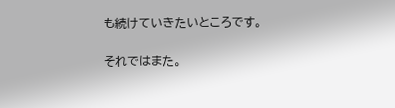も続けていきたいところです。

それではまた。